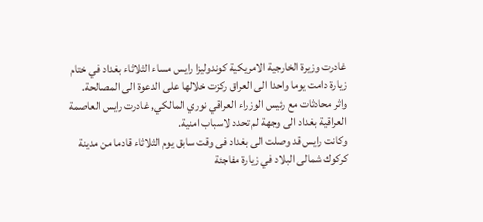غادرت وزيرة الخارجية الامريكية كوندوليزا رايس مساء الثلاثاء بغداد في ختام زيارة دامت يوما واحدا الى العراق ركزت خلالها على الدعوة الى المصالحة.
واثر محادثات مع رئيس الوزراء العراقي نوري المالكي, غادرت رايس العاصمة العراقية بغداد الى وجهة لم تحدد لاسباب امنية.
وكانت رايس قد وصلت الى بغداد فى وقت سابق يوم الثلاثاء قادما من مدينة كركوك شمالى البلاد في زيارة مفاجئة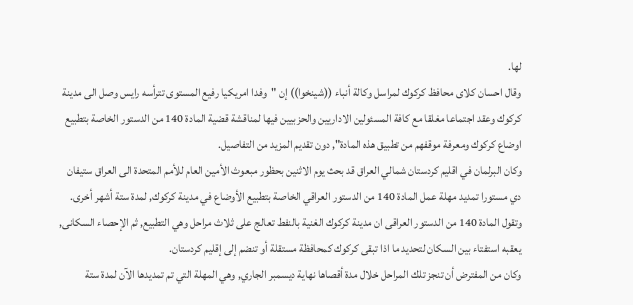لها.
وقال احسان كلاى محافظ كركوك لمراسل وكالة أنباء ((شينخوا)) إن "وفدا امريكيا رفيع المستوى تترأسه رايس وصل الى مدينة كركوك وعقد اجتماعا مغلقا مع كافة المسئولين الاداريين والحزبيين فيها لمناقشة قضية المادة 140 من الدستور الخاصة بتطبيع اوضاع كركوك ومعرفة موقفهم من تطبيق هذه المادة", دون تقديم المزيد من التفاصيل.
وكان البرلمان في اقليم كردستان شمالي العراق قد بحث يوم الاثنين بحظور مبعوث الأمين العام للأمم المتحدة الى العراق ستيفان دي مستورا تمديد مهلة عمل المادة 140 من الدستور العراقي الخاصة بتطبيع الأوضاع في مدينة كركوك, لمدة ستة أشهر أخرى.
وتقول المادة 140 من الدستور العراقى ان مدينة كركوك الغنية بالنفط تعالج على ثلاث مراحل وهي التطبيع, ثم الإحصاء السكانى, يعقبه استفتاء بين السكان لتحديد ما اذا تبقى كركوك كمحافظة مستقلة أو تنضم إلى إقليم كردستان.
وكان من المفترض أن تنجز تلك المراحل خلال مدة أقصاها نهاية ديسمبر الجاري, وهي المهلة التي تم تمديدها الآن لمدة ستة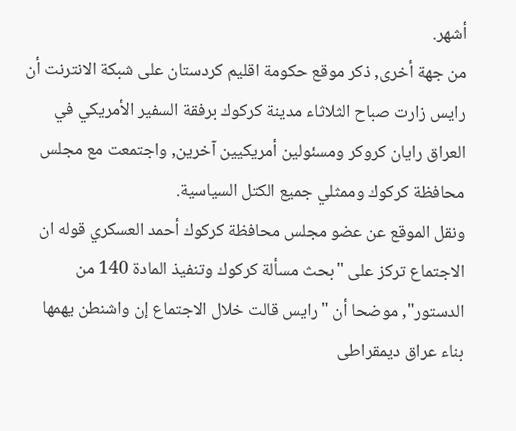أشهر.
من جهة أخرى, ذكر موقع حكومة اقليم كردستان على شبكة الانترنت أن رايس زارت صباح الثلاثاء مدينة كركوك برفقة السفير الأمريكي في العراق رايان كروكر ومسئولين أمريكيين آخرين, واجتمعت مع مجلس محافظة كركوك وممثلي جميع الكتل السياسية.
ونقل الموقع عن عضو مجلس محافظة كركوك أحمد العسكري قوله ان الاجتماع تركز على "بحث مسألة كركوك وتنفيذ المادة 140 من الدستور", موضحا أن "رايس قالت خلال الاجتماع إن واشنطن يهمها بناء عراق ديمقراطى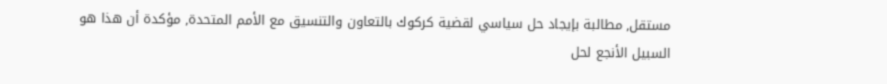مستقل, مطالبة بإيجاد حل سياسي لقضية كركوك بالتعاون والتنسيق مع الأمم المتحدة, مؤكدة أن هذا هو السبيل الأنجع لحل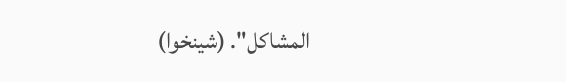المشاكل". (شينخوا)